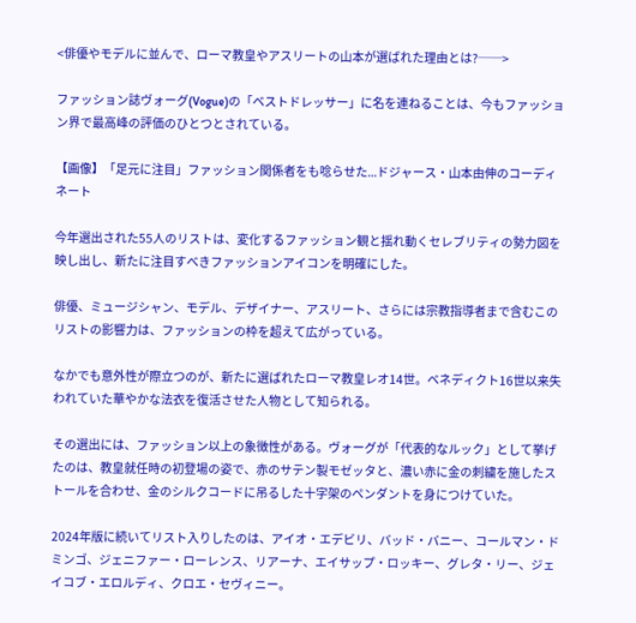<俳優やモデルに並んで、ローマ教皇やアスリートの山本が選ばれた理由とは?──>

ファッション誌ヴォーグ(Vogue)の「ベストドレッサー」に名を連ねることは、今もファッション界で最高峰の評価のひとつとされている。

【画像】「足元に注目」ファッション関係者をも唸らせた...ドジャース・山本由伸のコーディネート

今年選出された55人のリストは、変化するファッション観と揺れ動くセレブリティの勢力図を映し出し、新たに注目すべきファッションアイコンを明確にした。

俳優、ミュージシャン、モデル、デザイナー、アスリート、さらには宗教指導者まで含むこのリストの影響力は、ファッションの枠を超えて広がっている。

なかでも意外性が際立つのが、新たに選ばれたローマ教皇レオ14世。ベネディクト16世以来失われていた華やかな法衣を復活させた人物として知られる。

その選出には、ファッション以上の象徴性がある。ヴォーグが「代表的なルック」として挙げたのは、教皇就任時の初登場の姿で、赤のサテン製モゼッタと、濃い赤に金の刺繍を施したストールを合わせ、金のシルクコードに吊るした十字架のペンダントを身につけていた。

2024年版に続いてリスト入りしたのは、アイオ・エデビリ、バッド・バニー、コールマン・ドミンゴ、ジェニファー・ローレンス、リアーナ、エイサップ・ロッキー、グレタ・リー、ジェイコブ・エロルディ、クロエ・セヴィニー。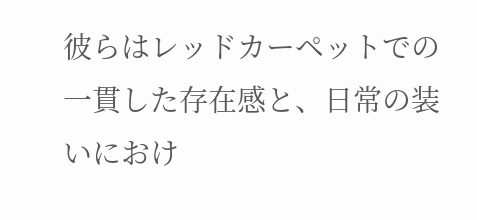彼らはレッドカーペットでの一貫した存在感と、日常の装いにおけ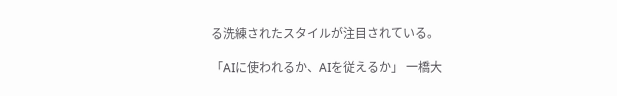る洗練されたスタイルが注目されている。

「AIに使われるか、AIを従えるか」 一橋大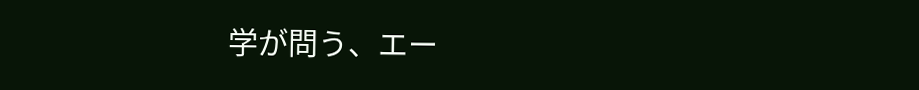学が問う、エー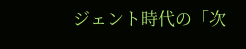ジェント時代の「次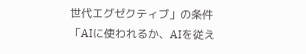世代エグゼクティブ」の条件
「AIに使われるか、AIを従え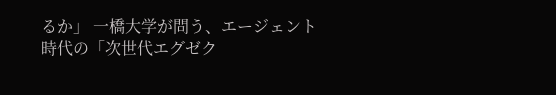るか」 一橋大学が問う、エージェント時代の「次世代エグゼク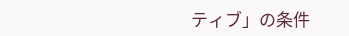ティブ」の条件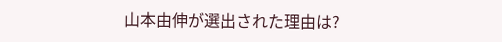山本由伸が選出された理由は?